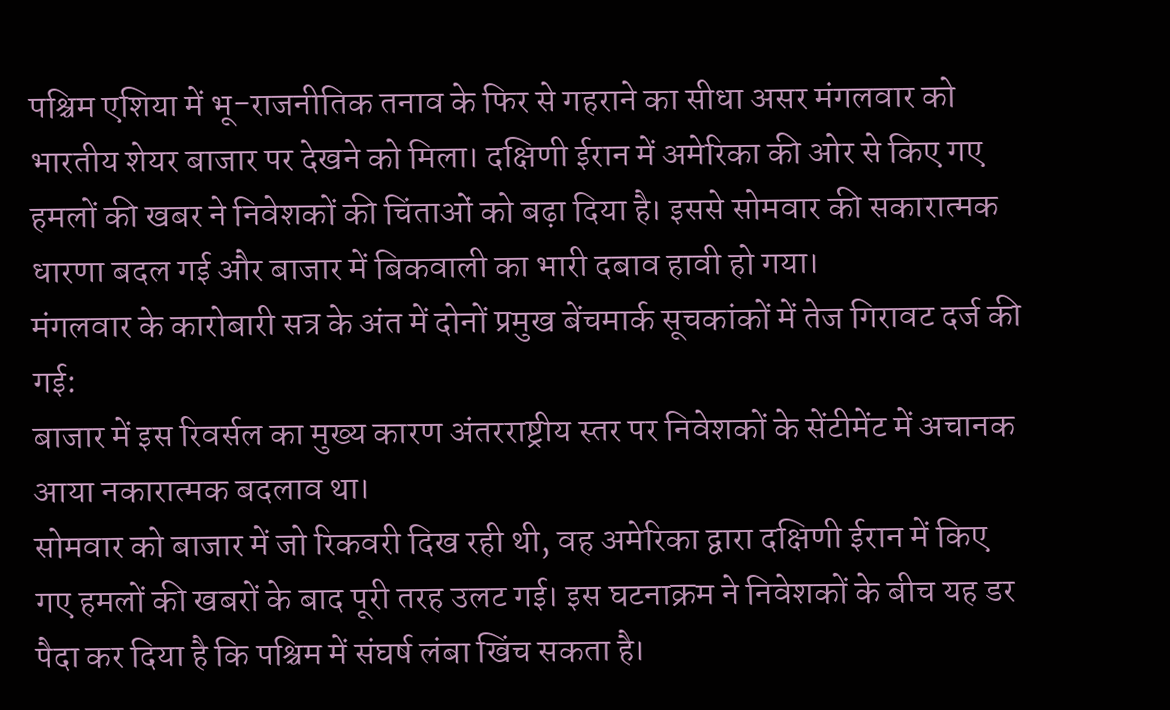पश्चिम एशिया में भू-राजनीतिक तनाव के फिर से गहराने का सीधा असर मंगलवार को भारतीय शेयर बाजार पर देखने को मिला। दक्षिणी ईरान में अमेरिका की ओर से किए गए हमलों की खबर ने निवेशकों की चिंताओं को बढ़ा दिया है। इससे सोमवार की सकारात्मक धारणा बदल गई और बाजार में बिकवाली का भारी दबाव हावी हो गया।
मंगलवार के कारोबारी सत्र के अंत में दोनों प्रमुख बेंचमार्क सूचकांकों में तेज गिरावट दर्ज की गई:
बाजार में इस रिवर्सल का मुख्य कारण अंतरराष्ट्रीय स्तर पर निवेशकों के सेंटीमेंट में अचानक आया नकारात्मक बदलाव था।
सोमवार को बाजार में जो रिकवरी दिख रही थी, वह अमेरिका द्वारा दक्षिणी ईरान में किए गए हमलों की खबरों के बाद पूरी तरह उलट गई। इस घटनाक्रम ने निवेशकों के बीच यह डर पैदा कर दिया है कि पश्चिम में संघर्ष लंबा खिंच सकता है।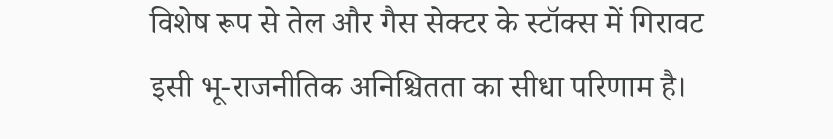विशेष रूप से तेल और गैस सेक्टर के स्टॉक्स में गिरावट इसी भू-राजनीतिक अनिश्चितता का सीधा परिणाम है।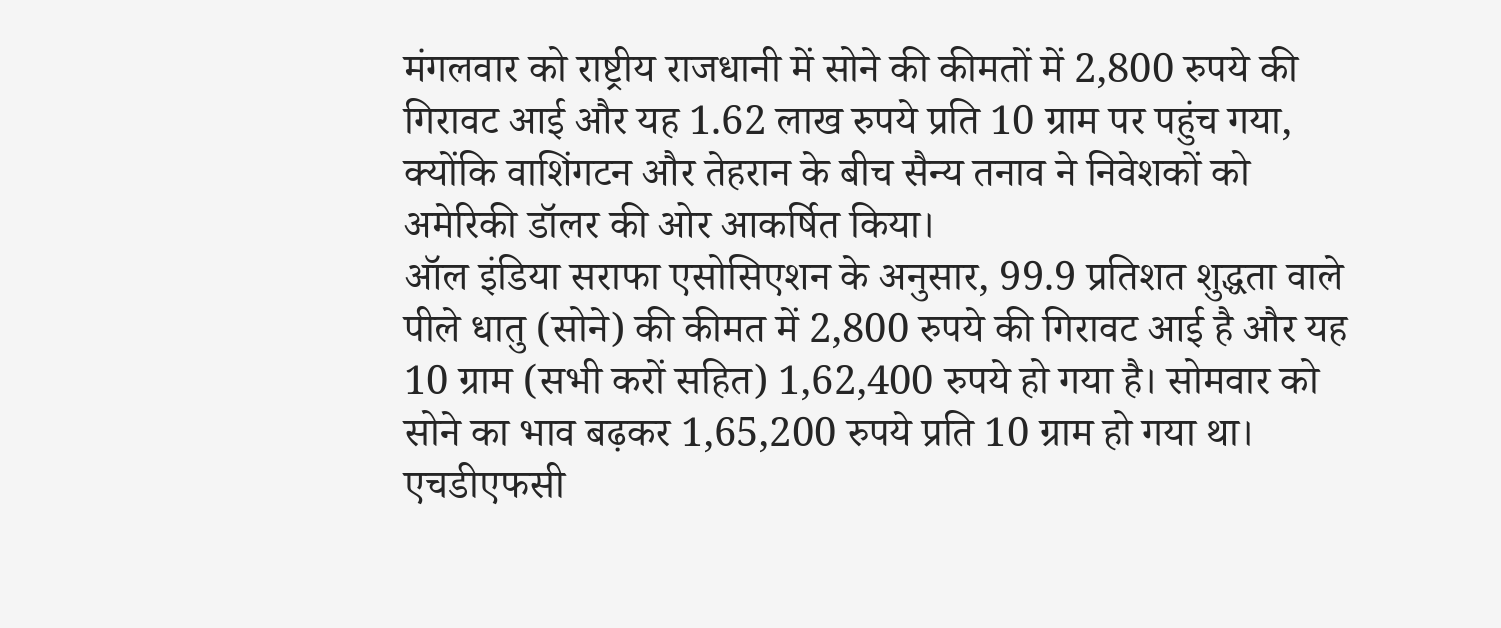मंगलवार को राष्ट्रीय राजधानी में सोने की कीमतों में 2,800 रुपये की गिरावट आई और यह 1.62 लाख रुपये प्रति 10 ग्राम पर पहुंच गया, क्योंकि वाशिंगटन और तेहरान के बीच सैन्य तनाव ने निवेशकों को अमेरिकी डॉलर की ओर आकर्षित किया।
ऑल इंडिया सराफा एसोसिएशन के अनुसार, 99.9 प्रतिशत शुद्धता वाले पीले धातु (सोने) की कीमत में 2,800 रुपये की गिरावट आई है और यह 10 ग्राम (सभी करों सहित) 1,62,400 रुपये हो गया है। सोमवार को सोने का भाव बढ़कर 1,65,200 रुपये प्रति 10 ग्राम हो गया था।
एचडीएफसी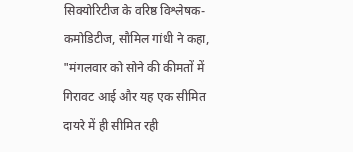सिक्योरिटीज के वरिष्ठ विश्लेषक- कमोडिटीज, सौमिल गांधी ने कहा, "मंगलवार को सोने की कीमतों में गिरावट आई और यह एक सीमित दायरे में ही सीमित रही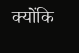क्योंकि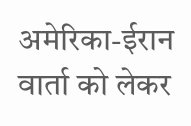अमेरिका-ईरान वार्ता को लेकर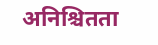अनिश्चितता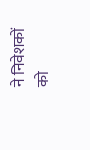ने निवेशकों को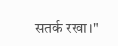सतर्क रखा।"